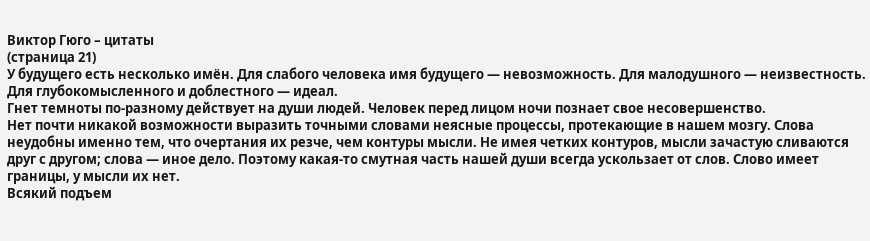Виктор Гюго – цитаты
(страница 21)
У будущего есть несколько имён. Для слабого человека имя будущего — невозможность. Для малодушного — неизвестность. Для глубокомысленного и доблестного — идеал.
Гнет темноты по-разному действует на души людей. Человек перед лицом ночи познает свое несовершенство.
Нет почти никакой возможности выразить точными словами неясные процессы, протекающие в нашем мозгу. Слова неудобны именно тем, что очертания их резче, чем контуры мысли. Не имея четких контуров, мысли зачастую сливаются друг с другом; слова — иное дело. Поэтому какая-то смутная часть нашей души всегда ускользает от слов. Слово имеет границы, у мысли их нет.
Всякий подъем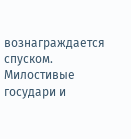вознаграждается спуском.
Милостивые государи и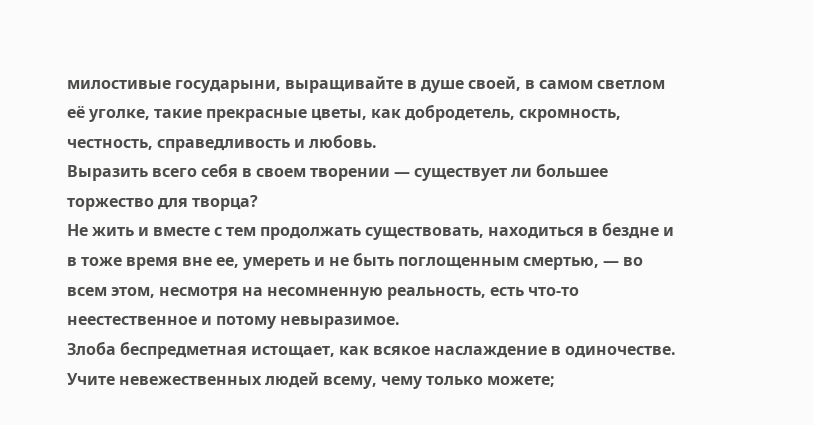милостивые государыни, выращивайте в душе своей, в самом светлом её уголке, такие прекрасные цветы, как добродетель, скромность, честность, справедливость и любовь.
Выразить всего себя в своем творении — существует ли большее торжество для творца?
Не жить и вместе с тем продолжать существовать, находиться в бездне и в тоже время вне ее, умереть и не быть поглощенным смертью, — во всем этом, несмотря на несомненную реальность, есть что-то неестественное и потому невыразимое.
Злоба беспредметная истощает, как всякое наслаждение в одиночестве.
Учите невежественных людей всему, чему только можете;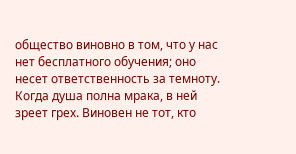общество виновно в том, что у нас нет бесплатного обучения; оно несет ответственность за темноту. Когда душа полна мрака, в ней зреет грех. Виновен не тот, кто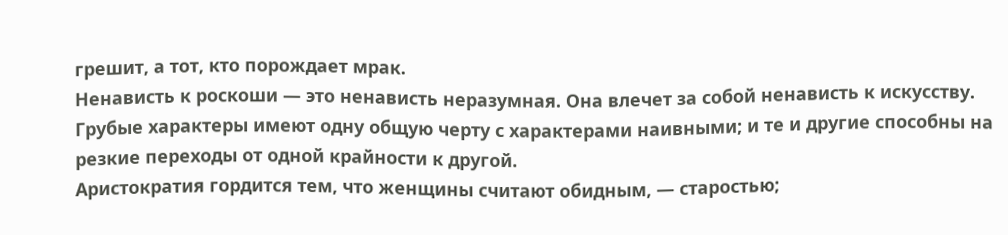грешит, а тот, кто порождает мрак.
Ненависть к роскоши — это ненависть неразумная. Она влечет за собой ненависть к искусству.
Грубые характеры имеют одну общую черту с характерами наивными; и те и другие способны на резкие переходы от одной крайности к другой.
Аристократия гордится тем, что женщины считают обидным, — старостью;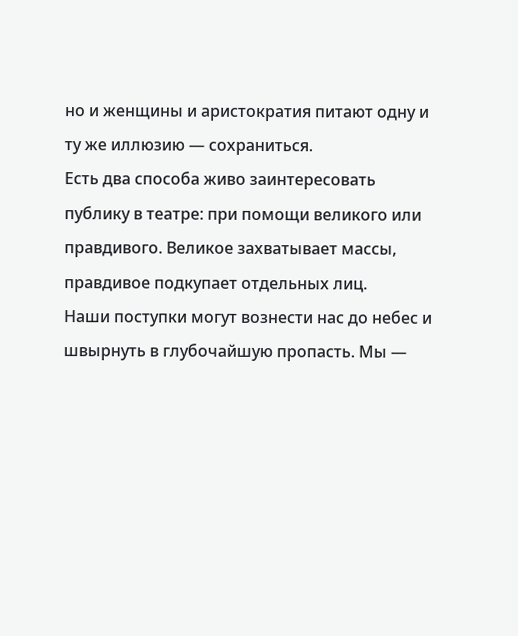но и женщины и аристократия питают одну и ту же иллюзию — сохраниться.
Есть два способа живо заинтересовать публику в театре: при помощи великого или правдивого. Великое захватывает массы, правдивое подкупает отдельных лиц.
Наши поступки могут вознести нас до небес и швырнуть в глубочайшую пропасть. Мы —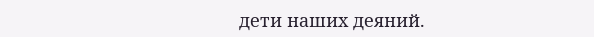дети наших деяний.